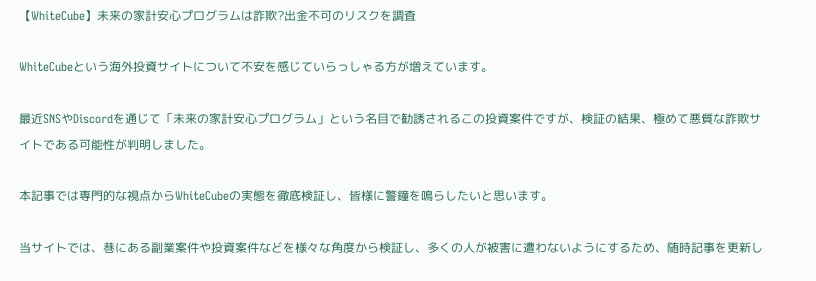【WhiteCube】未来の家計安心プログラムは詐欺?出金不可のリスクを調査

WhiteCubeという海外投資サイトについて不安を感じていらっしゃる方が増えています。

最近SNSやDiscordを通じて「未来の家計安心プログラム」という名目で勧誘されるこの投資案件ですが、検証の結果、極めて悪質な詐欺サイトである可能性が判明しました。

本記事では専門的な視点からWhiteCubeの実態を徹底検証し、皆様に警鐘を鳴らしたいと思います。

当サイトでは、巷にある副業案件や投資案件などを様々な角度から検証し、多くの人が被害に遭わないようにするため、随時記事を更新し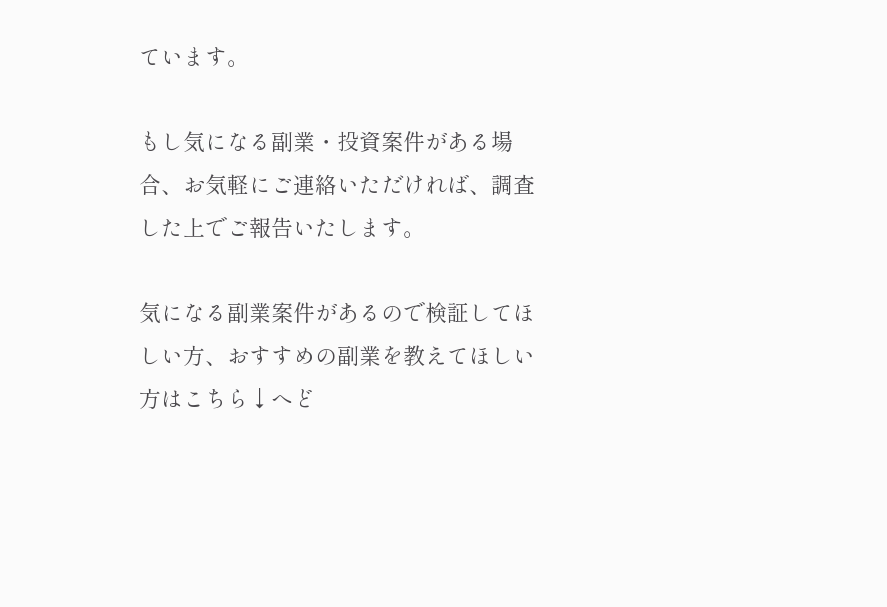ています。

もし気になる副業・投資案件がある場合、お気軽にご連絡いただければ、調査した上でご報告いたします。

気になる副業案件があるので検証してほしい方、おすすめの副業を教えてほしい方はこちら↓へど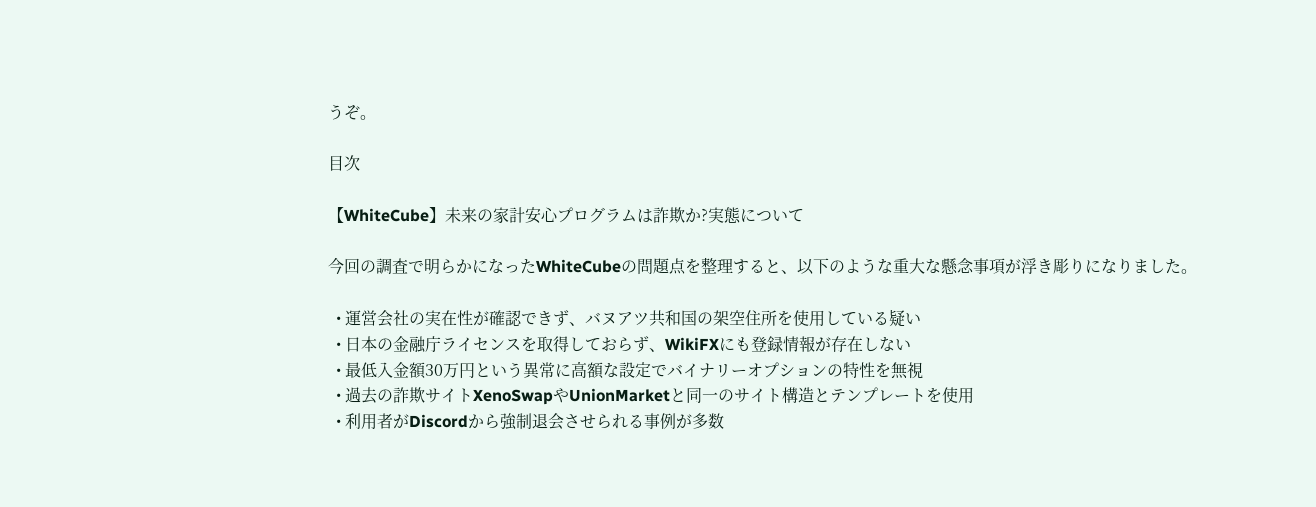うぞ。

目次

【WhiteCube】未来の家計安心プログラムは詐欺か?実態について

今回の調査で明らかになったWhiteCubeの問題点を整理すると、以下のような重大な懸念事項が浮き彫りになりました。

  • 運営会社の実在性が確認できず、バヌアツ共和国の架空住所を使用している疑い
  • 日本の金融庁ライセンスを取得しておらず、WikiFXにも登録情報が存在しない
  • 最低入金額30万円という異常に高額な設定でバイナリーオプションの特性を無視
  • 過去の詐欺サイトXenoSwapやUnionMarketと同一のサイト構造とテンプレートを使用
  • 利用者がDiscordから強制退会させられる事例が多数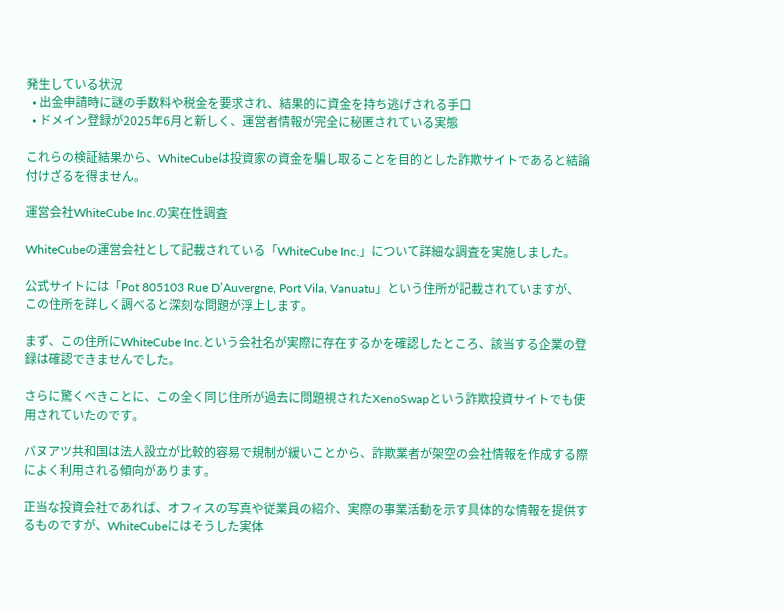発生している状況
  • 出金申請時に謎の手数料や税金を要求され、結果的に資金を持ち逃げされる手口
  • ドメイン登録が2025年6月と新しく、運営者情報が完全に秘匿されている実態

これらの検証結果から、WhiteCubeは投資家の資金を騙し取ることを目的とした詐欺サイトであると結論付けざるを得ません。

運営会社WhiteCube Inc.の実在性調査

WhiteCubeの運営会社として記載されている「WhiteCube Inc.」について詳細な調査を実施しました。

公式サイトには「Pot 805103 Rue D’Auvergne, Port Vila, Vanuatu」という住所が記載されていますが、この住所を詳しく調べると深刻な問題が浮上します。

まず、この住所にWhiteCube Inc.という会社名が実際に存在するかを確認したところ、該当する企業の登録は確認できませんでした。

さらに驚くべきことに、この全く同じ住所が過去に問題視されたXenoSwapという詐欺投資サイトでも使用されていたのです。

バヌアツ共和国は法人設立が比較的容易で規制が緩いことから、詐欺業者が架空の会社情報を作成する際によく利用される傾向があります。

正当な投資会社であれば、オフィスの写真や従業員の紹介、実際の事業活動を示す具体的な情報を提供するものですが、WhiteCubeにはそうした実体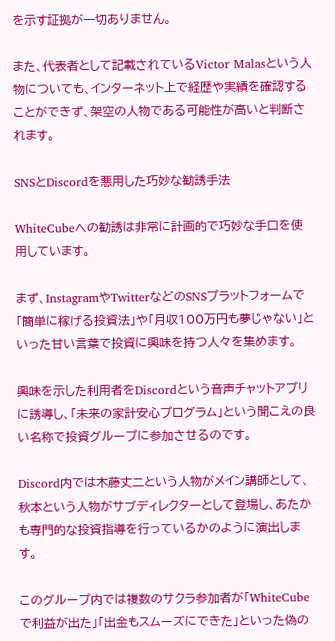を示す証拠が一切ありません。

また、代表者として記載されているVictor Malasという人物についても、インターネット上で経歴や実績を確認することができず、架空の人物である可能性が高いと判断されます。

SNSとDiscordを悪用した巧妙な勧誘手法

WhiteCubeへの勧誘は非常に計画的で巧妙な手口を使用しています。

まず、InstagramやTwitterなどのSNSプラットフォームで「簡単に稼げる投資法」や「月収100万円も夢じゃない」といった甘い言葉で投資に興味を持つ人々を集めます。

興味を示した利用者をDiscordという音声チャットアプリに誘導し、「未来の家計安心プログラム」という聞こえの良い名称で投資グループに参加させるのです。

Discord内では木藤丈二という人物がメイン講師として、秋本という人物がサブディレクターとして登場し、あたかも専門的な投資指導を行っているかのように演出します。

このグループ内では複数のサクラ参加者が「WhiteCubeで利益が出た」「出金もスムーズにできた」といった偽の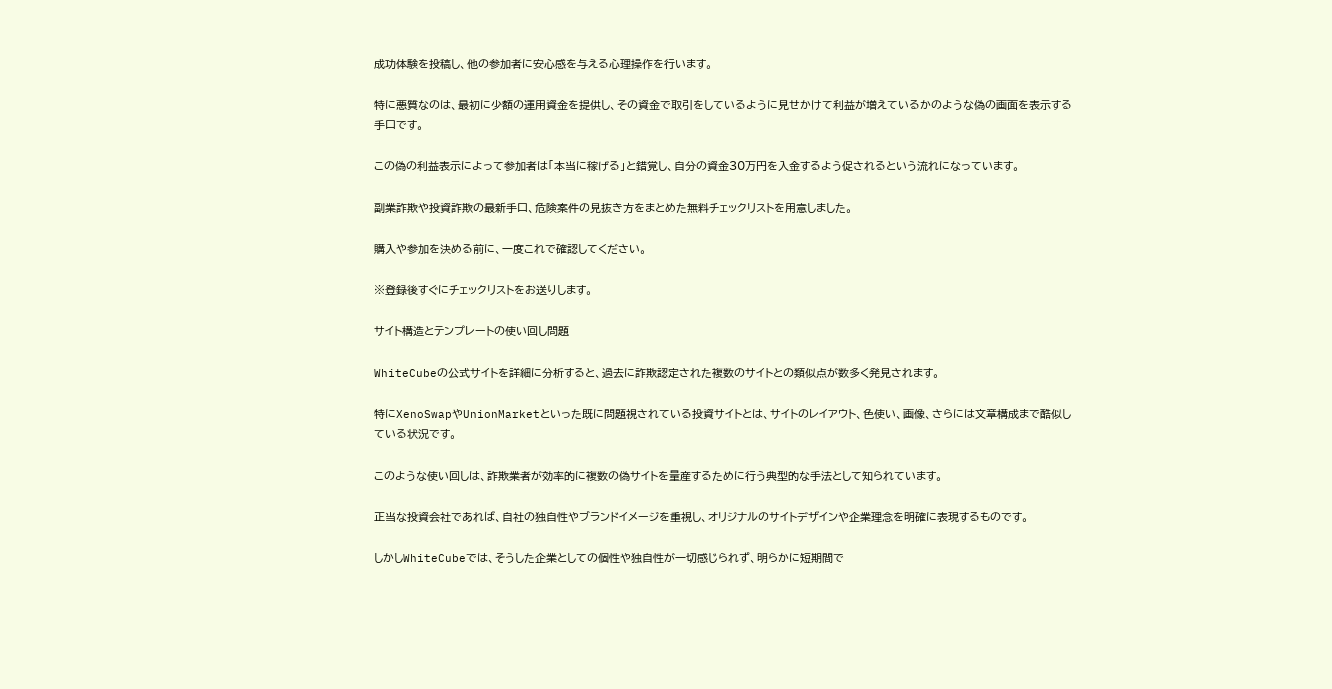成功体験を投稿し、他の参加者に安心感を与える心理操作を行います。

特に悪質なのは、最初に少額の運用資金を提供し、その資金で取引をしているように見せかけて利益が増えているかのような偽の画面を表示する手口です。

この偽の利益表示によって参加者は「本当に稼げる」と錯覚し、自分の資金30万円を入金するよう促されるという流れになっています。

副業詐欺や投資詐欺の最新手口、危険案件の見抜き方をまとめた無料チェックリストを用意しました。

購入や参加を決める前に、一度これで確認してください。

※登録後すぐにチェックリストをお送りします。

サイト構造とテンプレートの使い回し問題

WhiteCubeの公式サイトを詳細に分析すると、過去に詐欺認定された複数のサイトとの類似点が数多く発見されます。

特にXenoSwapやUnionMarketといった既に問題視されている投資サイトとは、サイトのレイアウト、色使い、画像、さらには文章構成まで酷似している状況です。

このような使い回しは、詐欺業者が効率的に複数の偽サイトを量産するために行う典型的な手法として知られています。

正当な投資会社であれば、自社の独自性やブランドイメージを重視し、オリジナルのサイトデザインや企業理念を明確に表現するものです。

しかしWhiteCubeでは、そうした企業としての個性や独自性が一切感じられず、明らかに短期間で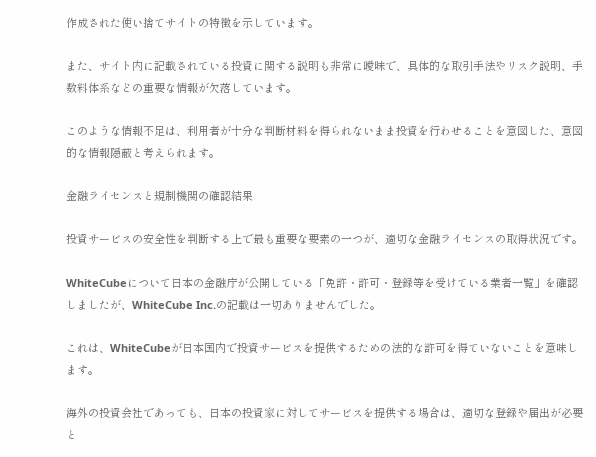作成された使い捨てサイトの特徴を示しています。

また、サイト内に記載されている投資に関する説明も非常に曖昧で、具体的な取引手法やリスク説明、手数料体系などの重要な情報が欠落しています。

このような情報不足は、利用者が十分な判断材料を得られないまま投資を行わせることを意図した、意図的な情報隠蔽と考えられます。

金融ライセンスと規制機関の確認結果

投資サービスの安全性を判断する上で最も重要な要素の一つが、適切な金融ライセンスの取得状況です。

WhiteCubeについて日本の金融庁が公開している「免許・許可・登録等を受けている業者一覧」を確認しましたが、WhiteCube Inc.の記載は一切ありませんでした。

これは、WhiteCubeが日本国内で投資サービスを提供するための法的な許可を得ていないことを意味します。

海外の投資会社であっても、日本の投資家に対してサービスを提供する場合は、適切な登録や届出が必要と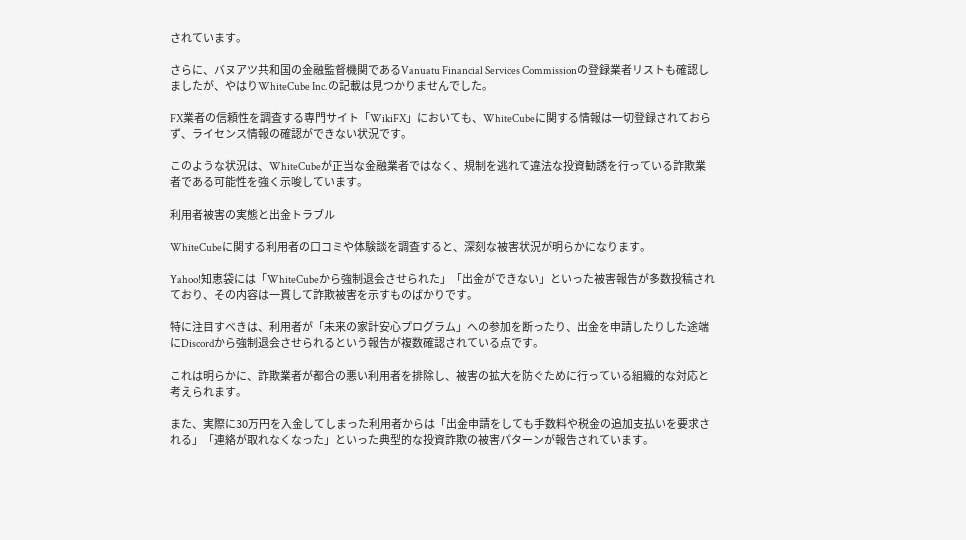されています。

さらに、バヌアツ共和国の金融監督機関であるVanuatu Financial Services Commissionの登録業者リストも確認しましたが、やはりWhiteCube Inc.の記載は見つかりませんでした。

FX業者の信頼性を調査する専門サイト「WikiFX」においても、WhiteCubeに関する情報は一切登録されておらず、ライセンス情報の確認ができない状況です。

このような状況は、WhiteCubeが正当な金融業者ではなく、規制を逃れて違法な投資勧誘を行っている詐欺業者である可能性を強く示唆しています。

利用者被害の実態と出金トラブル

WhiteCubeに関する利用者の口コミや体験談を調査すると、深刻な被害状況が明らかになります。

Yahoo!知恵袋には「WhiteCubeから強制退会させられた」「出金ができない」といった被害報告が多数投稿されており、その内容は一貫して詐欺被害を示すものばかりです。

特に注目すべきは、利用者が「未来の家計安心プログラム」への参加を断ったり、出金を申請したりした途端にDiscordから強制退会させられるという報告が複数確認されている点です。

これは明らかに、詐欺業者が都合の悪い利用者を排除し、被害の拡大を防ぐために行っている組織的な対応と考えられます。

また、実際に30万円を入金してしまった利用者からは「出金申請をしても手数料や税金の追加支払いを要求される」「連絡が取れなくなった」といった典型的な投資詐欺の被害パターンが報告されています。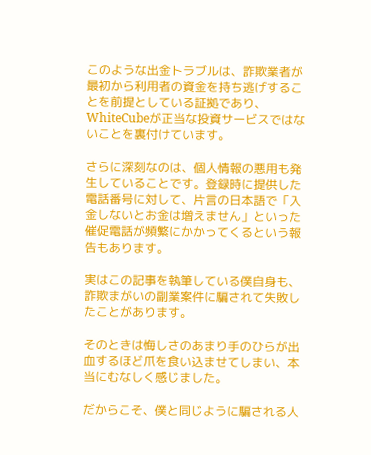このような出金トラブルは、詐欺業者が最初から利用者の資金を持ち逃げすることを前提としている証拠であり、WhiteCubeが正当な投資サービスではないことを裏付けています。

さらに深刻なのは、個人情報の悪用も発生していることです。登録時に提供した電話番号に対して、片言の日本語で「入金しないとお金は増えません」といった催促電話が頻繁にかかってくるという報告もあります。

実はこの記事を執筆している僕自身も、詐欺まがいの副業案件に騙されて失敗したことがあります。

そのときは悔しさのあまり手のひらが出血するほど爪を食い込ませてしまい、本当にむなしく感じました。

だからこそ、僕と同じように騙される人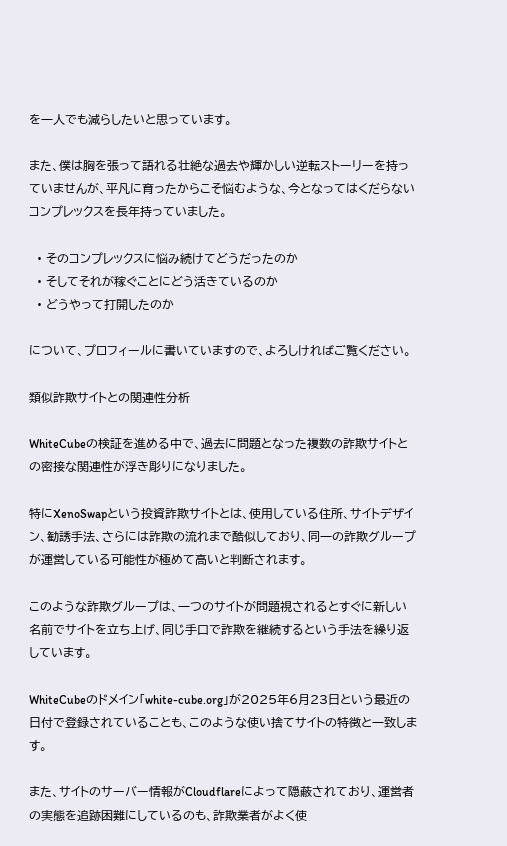を一人でも減らしたいと思っています。

また、僕は胸を張って語れる壮絶な過去や輝かしい逆転ストーリーを持っていませんが、平凡に育ったからこそ悩むような、今となってはくだらないコンプレックスを長年持っていました。

  • そのコンプレックスに悩み続けてどうだったのか
  • そしてそれが稼ぐことにどう活きているのか
  • どうやって打開したのか

について、プロフィールに書いていますので、よろしければご覧ください。

類似詐欺サイトとの関連性分析

WhiteCubeの検証を進める中で、過去に問題となった複数の詐欺サイトとの密接な関連性が浮き彫りになりました。

特にXenoSwapという投資詐欺サイトとは、使用している住所、サイトデザイン、勧誘手法、さらには詐欺の流れまで酷似しており、同一の詐欺グループが運営している可能性が極めて高いと判断されます。

このような詐欺グループは、一つのサイトが問題視されるとすぐに新しい名前でサイトを立ち上げ、同じ手口で詐欺を継続するという手法を繰り返しています。

WhiteCubeのドメイン「white-cube.org」が2025年6月23日という最近の日付で登録されていることも、このような使い捨てサイトの特徴と一致します。

また、サイトのサーバー情報がCloudflareによって隠蔽されており、運営者の実態を追跡困難にしているのも、詐欺業者がよく使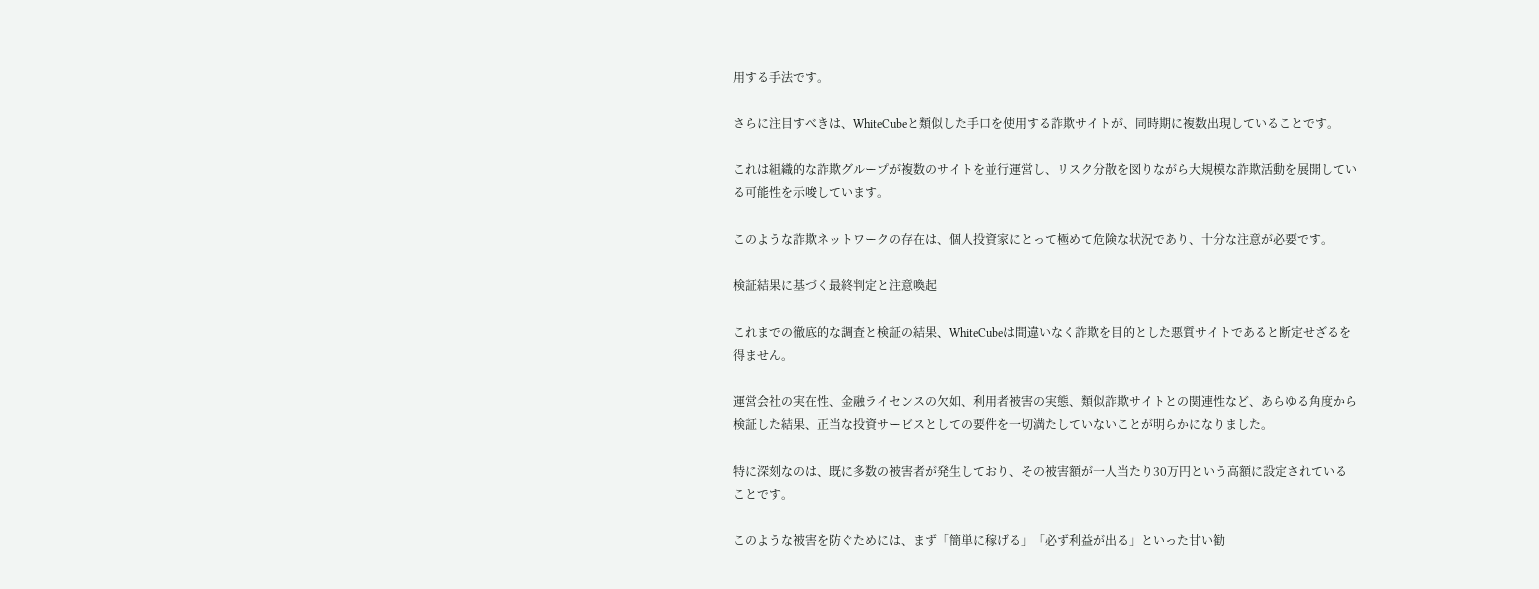用する手法です。

さらに注目すべきは、WhiteCubeと類似した手口を使用する詐欺サイトが、同時期に複数出現していることです。

これは組織的な詐欺グループが複数のサイトを並行運営し、リスク分散を図りながら大規模な詐欺活動を展開している可能性を示唆しています。

このような詐欺ネットワークの存在は、個人投資家にとって極めて危険な状況であり、十分な注意が必要です。

検証結果に基づく最終判定と注意喚起

これまでの徹底的な調査と検証の結果、WhiteCubeは間違いなく詐欺を目的とした悪質サイトであると断定せざるを得ません。

運営会社の実在性、金融ライセンスの欠如、利用者被害の実態、類似詐欺サイトとの関連性など、あらゆる角度から検証した結果、正当な投資サービスとしての要件を一切満たしていないことが明らかになりました。

特に深刻なのは、既に多数の被害者が発生しており、その被害額が一人当たり30万円という高額に設定されていることです。

このような被害を防ぐためには、まず「簡単に稼げる」「必ず利益が出る」といった甘い勧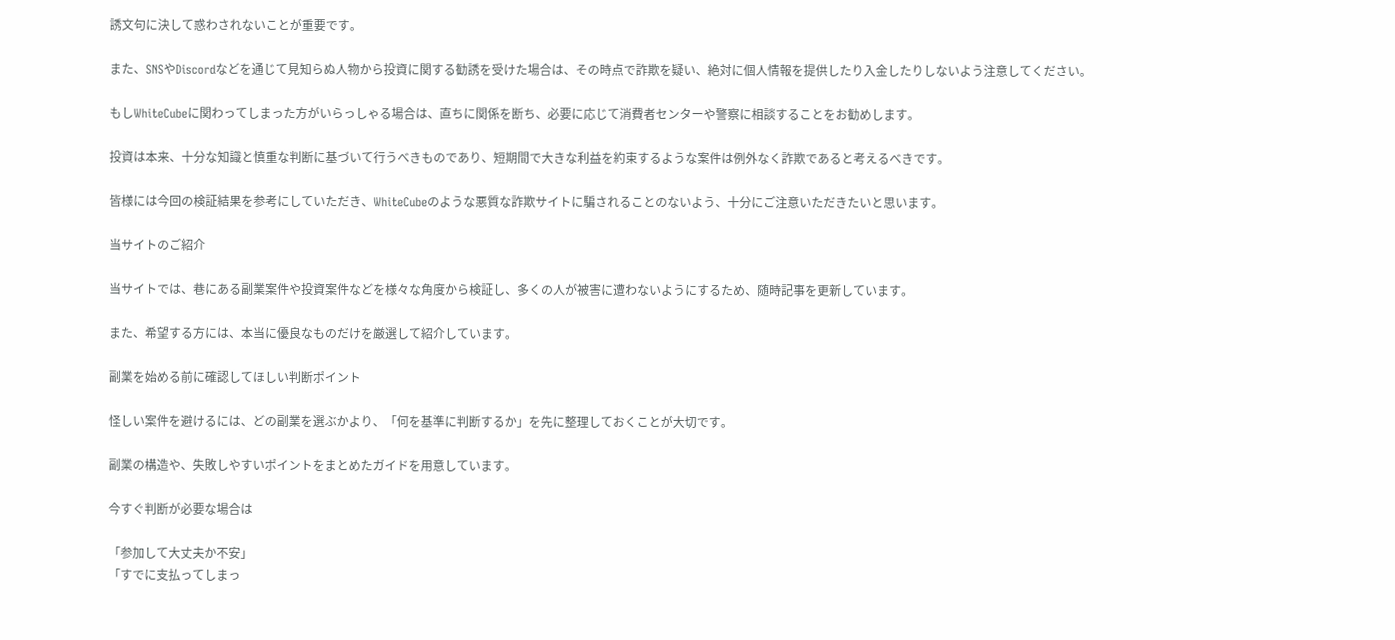誘文句に決して惑わされないことが重要です。

また、SNSやDiscordなどを通じて見知らぬ人物から投資に関する勧誘を受けた場合は、その時点で詐欺を疑い、絶対に個人情報を提供したり入金したりしないよう注意してください。

もしWhiteCubeに関わってしまった方がいらっしゃる場合は、直ちに関係を断ち、必要に応じて消費者センターや警察に相談することをお勧めします。

投資は本来、十分な知識と慎重な判断に基づいて行うべきものであり、短期間で大きな利益を約束するような案件は例外なく詐欺であると考えるべきです。

皆様には今回の検証結果を参考にしていただき、WhiteCubeのような悪質な詐欺サイトに騙されることのないよう、十分にご注意いただきたいと思います。

当サイトのご紹介

当サイトでは、巷にある副業案件や投資案件などを様々な角度から検証し、多くの人が被害に遭わないようにするため、随時記事を更新しています。

また、希望する方には、本当に優良なものだけを厳選して紹介しています。

副業を始める前に確認してほしい判断ポイント

怪しい案件を避けるには、どの副業を選ぶかより、「何を基準に判断するか」を先に整理しておくことが大切です。

副業の構造や、失敗しやすいポイントをまとめたガイドを用意しています。

今すぐ判断が必要な場合は

「参加して大丈夫か不安」
「すでに支払ってしまっ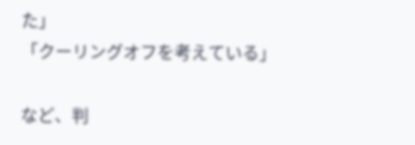た」
「クーリングオフを考えている」

など、判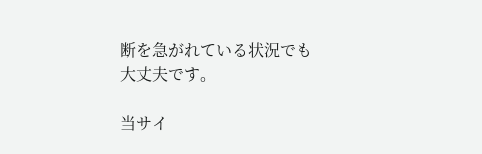断を急がれている状況でも大丈夫です。

当サイ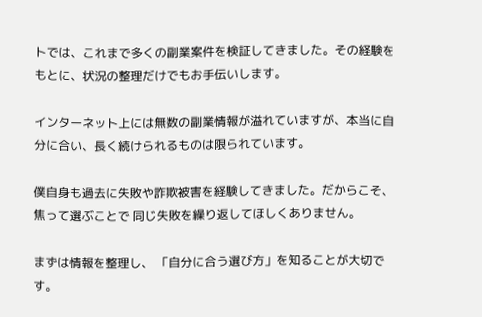トでは、これまで多くの副業案件を検証してきました。その経験をもとに、状況の整理だけでもお手伝いします。

インターネット上には無数の副業情報が溢れていますが、本当に自分に合い、長く続けられるものは限られています。

僕自身も過去に失敗や詐欺被害を経験してきました。だからこそ、焦って選ぶことで 同じ失敗を繰り返してほしくありません。

まずは情報を整理し、 「自分に合う選び方」を知ることが大切です。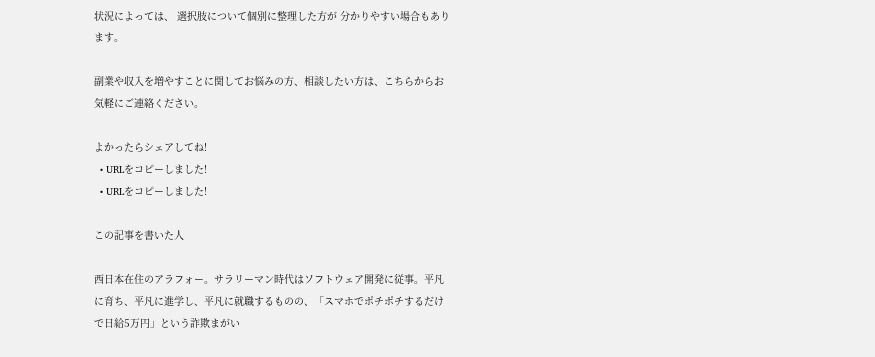状況によっては、 選択肢について個別に整理した方が 分かりやすい場合もあります。

副業や収入を増やすことに関してお悩みの方、相談したい方は、こちらからお気軽にご連絡ください。

よかったらシェアしてね!
  • URLをコピーしました!
  • URLをコピーしました!

この記事を書いた人

西日本在住のアラフォー。サラリーマン時代はソフトウェア開発に従事。平凡に育ち、平凡に進学し、平凡に就職するものの、「スマホでポチポチするだけで日給5万円」という詐欺まがい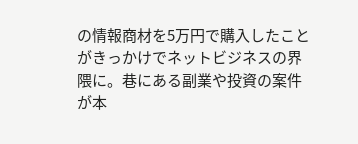の情報商材を5万円で購入したことがきっかけでネットビジネスの界隈に。巷にある副業や投資の案件が本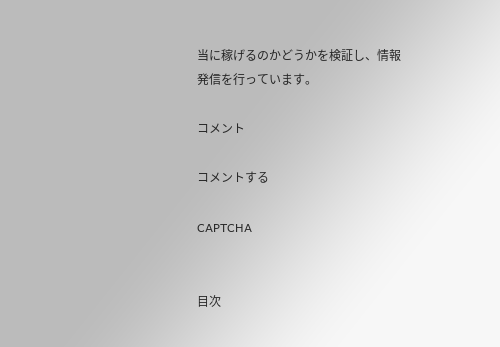当に稼げるのかどうかを検証し、情報発信を行っています。

コメント

コメントする

CAPTCHA


目次